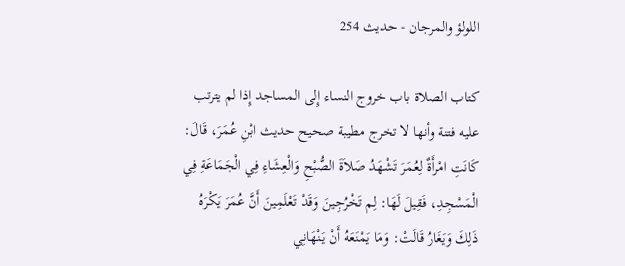اللولؤ والمرجان - حدیث 254

كتاب الصلاة باب خروج النساء إِلى المساجد إِذا لم يترتب عليه فتنة وأنها لا تخرج مطيبة صحيح حديث ابْنِ عُمَرَ، قَالَ: كَانَتِ امْرأَةٌ لِعُمَرَ تَشْهَدُ صَلاَةَ الصُّبْحِ وَالْعِشَاءِ فِي الْجَمَاعَةِ فِي الْمَسْجِدِ، فَقِيلَ لَهَا: لِم تَخْرُجِينَ وَقَدْ تَعْلَمِينَ أَنَّ عُمَرَ يَكْرَهُ ذَلِكَ وَيَغَارُ قَالَتْ: وَمَا يَمْنَعَهُ أَنْ يَنْهَانِي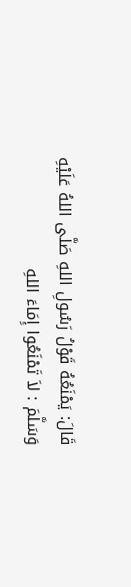قَالَ: يَمْنَعُهُ قَوْلُ رَسُولِ اللهِ صَلَّى اللهُ عَلَيْهِ وَسَلَّمَ : لاَ تَمْنَعُوا إِمَاءَ اللهِ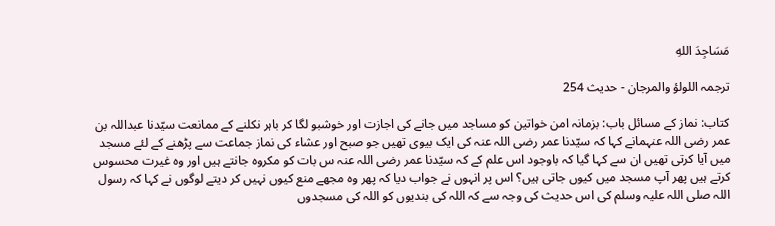مَسَاجِدَ اللهِ

ترجمہ اللولؤ والمرجان - حدیث 254

کتاب: نماز کے مسائل باب: بزمانہ امن خواتین کو مساجد میں جانے کی اجازت اور خوشبو لگا کر باہر نکلنے کے ممانعت سیّدنا عبداللہ بن عمر رضی اللہ عنہمانے کہا کہ سیّدنا عمر رضی اللہ عنہ کی ایک بیوی تھیں جو صبح اور عشاء کی نماز جماعت سے پڑھنے کے لئے مسجد میں آیا کرتی تھیں ان سے کہا گیا کہ باوجود اس علم کے کہ سیّدنا عمر رضی اللہ عنہ س بات کو مکروہ جانتے ہیں اور وہ غیرت محسوس کرتے ہیں پھر آپ مسجد میں کیوں جاتی ہیں؟ اس پر انہوں نے جواب دیا کہ پھر وہ مجھے منع کیوں نہیں کر دیتے لوگوں نے کہا کہ رسول اللہ صلی اللہ علیہ وسلم کی اس حدیث کی وجہ سے کہ اللہ کی بندیوں کو اللہ کی مسجدوں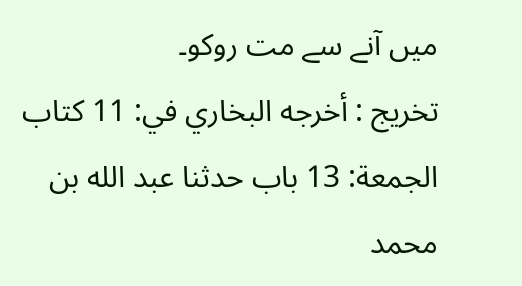میں آنے سے مت روکو۔
تخریج : أخرجه البخاري في: 11 كتاب الجمعة: 13 باب حدثنا عبد الله بن محمد